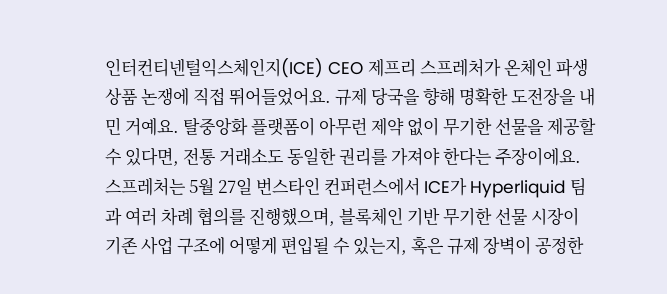인터컨티넨털익스체인지(ICE) CEO 제프리 스프레처가 온체인 파생상품 논쟁에 직접 뛰어들었어요. 규제 당국을 향해 명확한 도전장을 내민 거예요. 탈중앙화 플랫폼이 아무런 제약 없이 무기한 선물을 제공할 수 있다면, 전통 거래소도 동일한 권리를 가져야 한다는 주장이에요. 스프레처는 5월 27일 번스타인 컨퍼런스에서 ICE가 Hyperliquid 팀과 여러 차례 협의를 진행했으며, 블록체인 기반 무기한 선물 시장이 기존 사업 구조에 어떻게 편입될 수 있는지, 혹은 규제 장벽이 공정한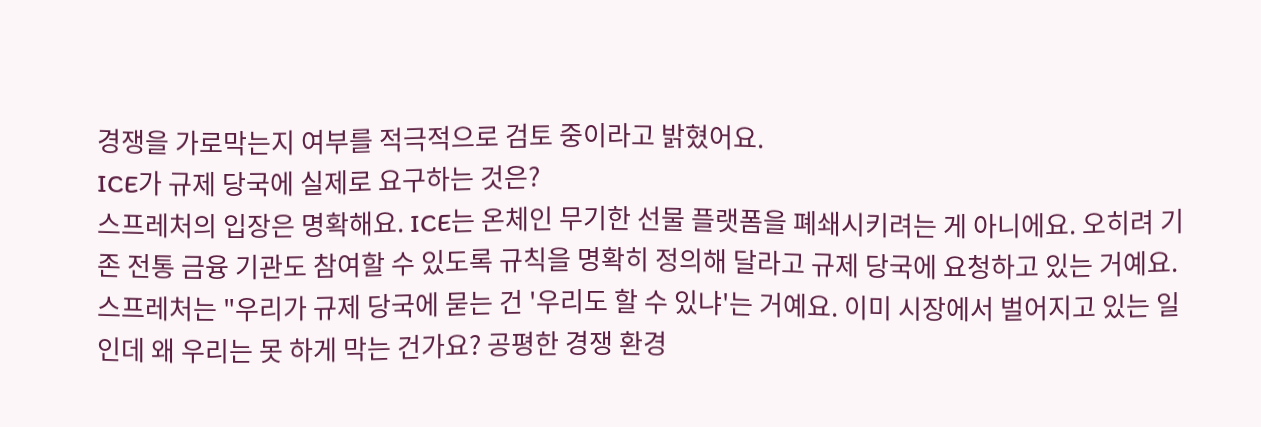경쟁을 가로막는지 여부를 적극적으로 검토 중이라고 밝혔어요.
ICE가 규제 당국에 실제로 요구하는 것은?
스프레처의 입장은 명확해요. ICE는 온체인 무기한 선물 플랫폼을 폐쇄시키려는 게 아니에요. 오히려 기존 전통 금융 기관도 참여할 수 있도록 규칙을 명확히 정의해 달라고 규제 당국에 요청하고 있는 거예요. 스프레처는 "우리가 규제 당국에 묻는 건 '우리도 할 수 있냐'는 거예요. 이미 시장에서 벌어지고 있는 일인데 왜 우리는 못 하게 막는 건가요? 공평한 경쟁 환경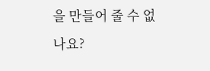을 만들어 줄 수 없나요?